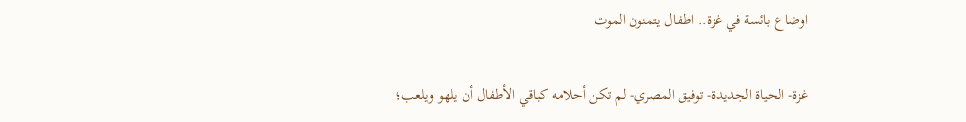اوضاع بائسة في غزة.. اطفال يتمنون الموت

غزة- الحياة الجديدة- توفيق المصري- لم تكن أحلامه كباقي الأطفال أن يلهو ويلعب؛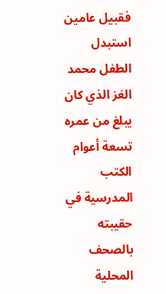فقبيل عامين استبدل الطفل محمد الغز الذي كان يبلغ من عمره تسعة أعوام الكتب المدرسية في حقيبته بالصحف المحلية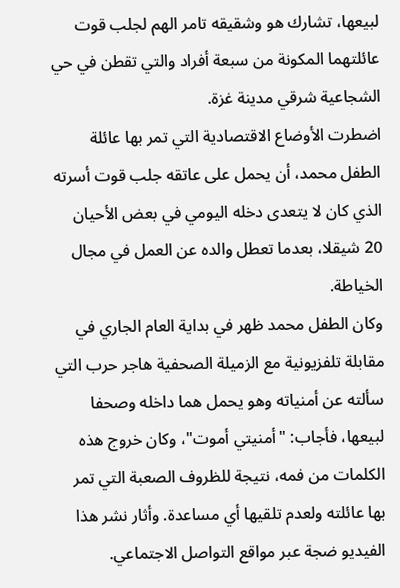لبيعها، تشارك هو وشقيقه تامر الهم لجلب قوت عائلتهما المكونة من سبعة أفراد والتي تقطن في حي الشجاعية شرقي مدينة غزة.
اضطرت الأوضاع الاقتصادية التي تمر بها عائلة الطفل محمد، أن يحمل على عاتقه جلب قوت أسرته الذي كان لا يتعدى دخله اليومي في بعض الأحيان 20 شيقلا، بعدما تعطل والده عن العمل في مجال الخياطة.
وكان الطفل محمد ظهر في بداية العام الجاري في مقابلة تلفزيونية مع الزميلة الصحفية هاجر حرب التي سألته عن أمنياته وهو يحمل هما داخله وصحفا لبيعها، فأجاب: "أمنيتي أموت"، وكان خروج هذه الكلمات من فمه، نتيجة للظروف الصعبة التي تمر بها عائلته ولعدم تلقيها أي مساعدة. وأثار نشر هذا الفيديو ضجة عبر مواقع التواصل الاجتماعي.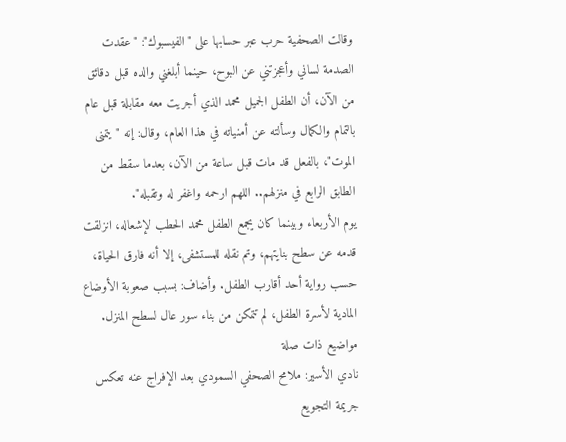وقالت الصحفية حرب عبر حسابها على "الفيسبوك": "عقدت الصدمة لساني وأعجزتني عن البوح، حينما أبلغني والده قبل دقائق من الآن، أن الطفل الجميل محمد الذي أجريت معه مقابلة قبل عام بالتمام والكمال وسألته عن أمنياته في هذا العام، وقال: إنه "يتمنى الموت"، بالفعل قد مات قبل ساعة من الآن، بعدما سقط من الطابق الرابع في منزلهم.. اللهم ارحمه واغفر له وتقبله".
يوم الأربعاء وبينما كان يجمع الطفل محمد الحطب لإشعاله، انزلقت قدمه عن سطح بنايتهم، وتم نقله للمستشفى، إلا أنه فارق الحياة، حسب رواية أحد أقارب الطفل. وأضاف: بسبب صعوبة الأوضاع المادية لأسرة الطفل، لم تتمكن من بناء سور عال لسطح المنزل.
مواضيع ذات صلة
نادي الأسير: ملامح الصحفي السمودي بعد الإفراج عنه تعكس جريمة التجويع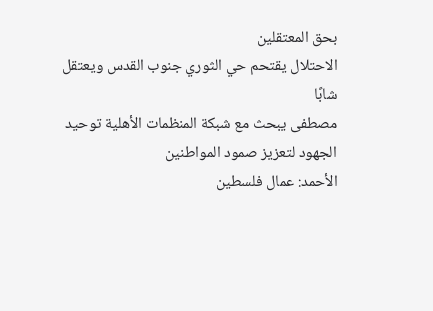بحق المعتقلين
الاحتلال يقتحم حي الثوري جنوب القدس ويعتقل شابًا
مصطفى يبحث مع شبكة المنظمات الأهلية توحيد الجهود لتعزيز صمود المواطنين
الأحمد: عمال فلسطين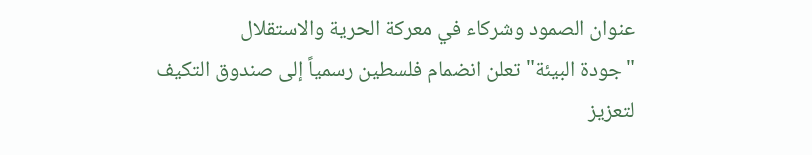عنوان الصمود وشركاء في معركة الحرية والاستقلال
"جودة البيئة" تعلن انضمام فلسطين رسمياً إلى صندوق التكيف لتعزيز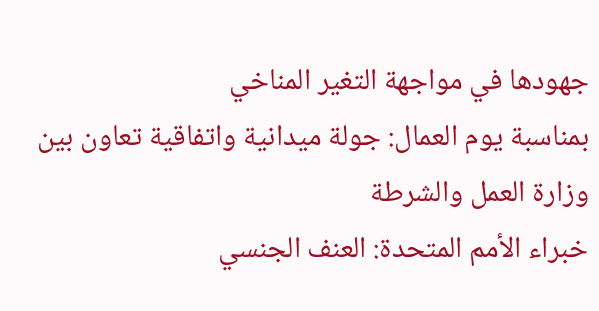جهودها في مواجهة التغير المناخي
بمناسبة يوم العمال: جولة ميدانية واتفاقية تعاون بين وزارة العمل والشرطة
خبراء الأمم المتحدة: العنف الجنسي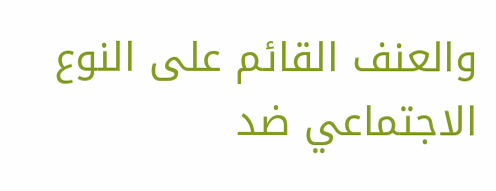والعنف القائم على النوع الاجتماعي ضد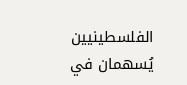الفلسطينيين يُسهمان في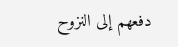دفعهم إلى النزوح